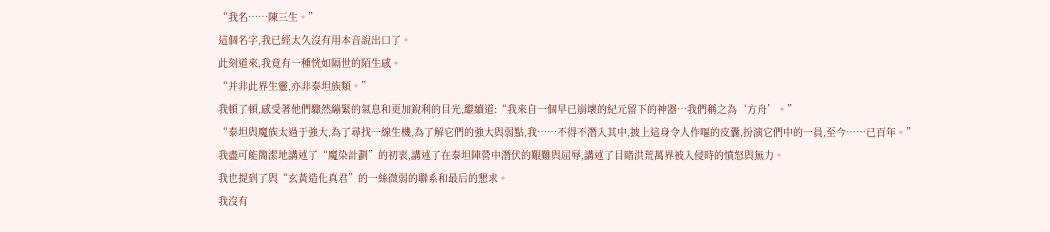“我名……陳三生。”
這個名字,我已經太久沒有用本音說出口了。
此刻道來,我竟有一種恍如隔世的陌生感。
“并非此界生靈,亦非泰坦族類。”
我頓了頓,感受著他們驟然繃緊的氣息和更加銳利的目光,繼續道:“我來自一個早已崩壞的紀元留下的神器…我們稱之為‘方舟’。”
“泰坦與魔族太過于強大,為了尋找一線生機,為了解它們的強大與弱點,我……不得不潛入其中,披上這身令人作嘔的皮囊,扮演它們中的一員,至今……已百年。”
我盡可能簡潔地講述了“魔染計劃”的初衷,講述了在泰坦陣營中潛伏的艱難與屈辱,講述了目睹洪荒萬界被入侵時的憤怒與無力。
我也提到了與“玄黃造化真君”的一絲微弱的聯系和最后的懇求。
我沒有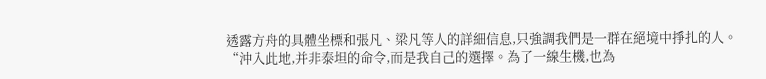透露方舟的具體坐標和張凡、梁凡等人的詳細信息,只強調我們是一群在絕境中掙扎的人。
“沖入此地,并非泰坦的命令,而是我自己的選擇。為了一線生機,也為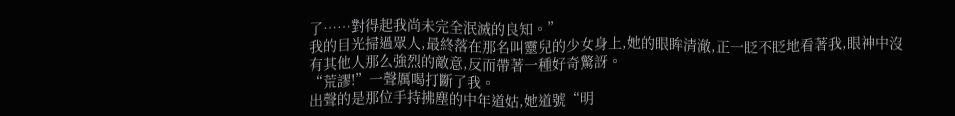了……對得起我尚未完全泯滅的良知。”
我的目光掃過眾人,最終落在那名叫靈兒的少女身上,她的眼眸清澈,正一眨不眨地看著我,眼神中沒有其他人那么強烈的敵意,反而帶著一種好奇驚訝。
“荒謬!”一聲厲喝打斷了我。
出聲的是那位手持拂塵的中年道姑,她道號“明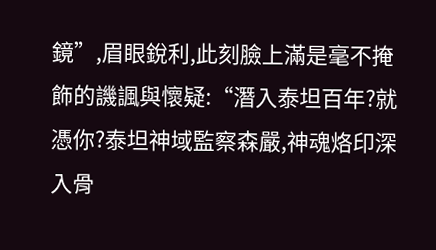鏡”,眉眼銳利,此刻臉上滿是毫不掩飾的譏諷與懷疑:“潛入泰坦百年?就憑你?泰坦神域監察森嚴,神魂烙印深入骨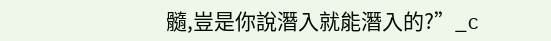髓,豈是你說潛入就能潛入的?”_c